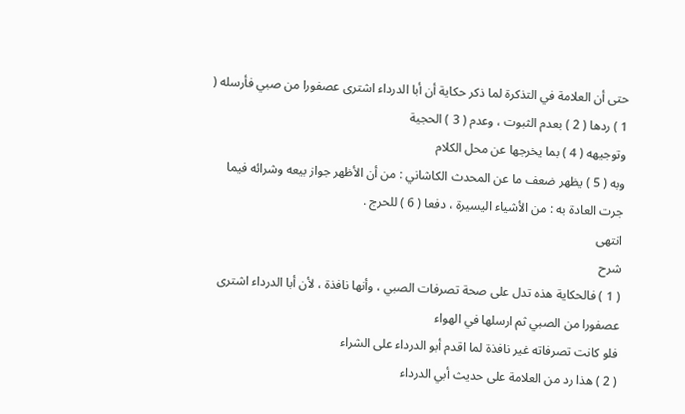حتى أن العلامة في التذكرة لما ذكر حكاية أن أبا الدرداء اشترى عصفورا من صبي فأرسله ( 1 ) ردها ( 2 ) بعدم الثبوت ، وعدم ( 3 ) الحجية
وتوجيهه ( 4 ) بما يخرجها عن محل الكلام
وبه ( 5 ) يظهر ضعف ما عن المحدث الكاشاني : من أن الأظهر جواز بيعه وشرائه فيما جرت العادة به : من الأشياء اليسيرة ، دفعا ( 6 ) للحرج .
انتهى
شرح
( 1 ) فالحكاية هذه تدل على صحة تصرفات الصبي ، وأنها نافذة ، لأن أبا الدرداء اشترى عصفورا من الصبي ثم ارسلها في الهواء
فلو كانت تصرفاته غير نافذة لما اقدم أبو الدرداء على الشراء
( 2 ) هذا رد من العلامة على حديث أبي الدرداء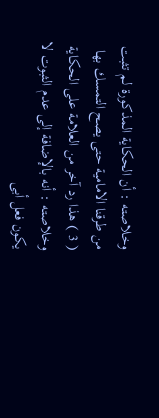وخلاصته : أن الحكاية المذكورة لم تثبت من طرقنا الامامية حتى يصح التمسك بها
( 3 ) هذا رد آخر من العلامة على الحكاية
وخلاصته : أنه بالإضافة إلى عدم الثبوت لا يكون فعل أبى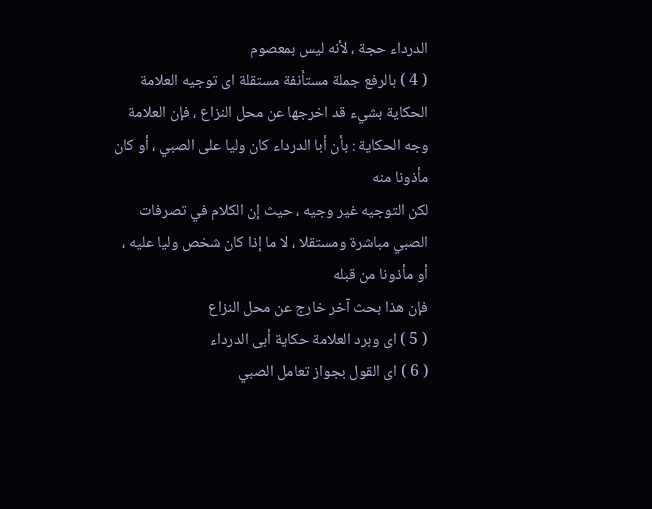الدرداء حجة ، لأنه ليس بمعصوم
( 4 ) بالرفع جملة مستأنفة مستقلة اى توجيه العلامة الحكاية بشيء قد اخرجها عن محل النزاع ، فإن العلامة وجه الحكاية : بأن أبا الدرداء كان وليا على الصبي ، أو كان مأذونا منه
لكن التوجيه غير وجيه ، حيث إن الكلام في تصرفات الصبي مباشرة ومستقلا ، لا ما إذا كان شخص وليا عليه ، أو مأذونا من قبله
فإن هذا بحث آخر خارج عن محل النزاع
( 5 ) اى وبرد العلامة حكاية أبى الدرداء
( 6 ) اى القول بجواز تعامل الصبي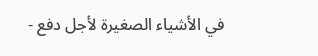في الأشياء الصغيرة لأجل دفع -